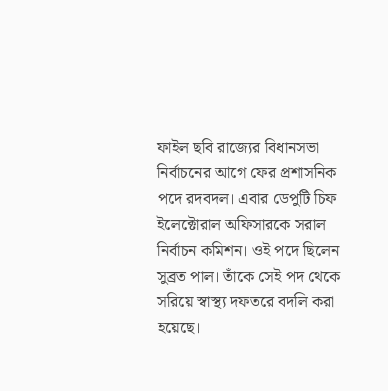ফাইল ছবি রাজ্যের বিধানসভা নির্বাচনের আগে ফের প্রশাসনিক পদে রদবদল। এবার ডেপুটি চিফ ইলেক্টোরাল অফিসারকে সরাল নির্বাচন কমিশন। ওই পদে ছিলেন সুব্রত পাল। তাঁকে সেই পদ থেকে সরিয়ে স্বাস্থ্য দফতরে বদলি করা হয়েছে।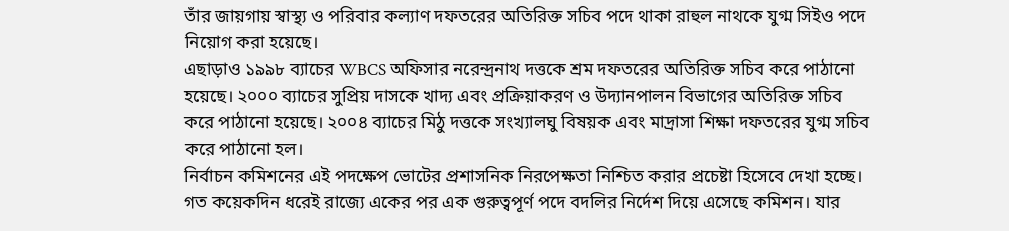তাঁর জায়গায় স্বাস্থ্য ও পরিবার কল্যাণ দফতরের অতিরিক্ত সচিব পদে থাকা রাহুল নাথকে যুগ্ম সিইও পদে নিয়োগ করা হয়েছে।
এছাড়াও ১৯৯৮ ব্যাচের WBCS অফিসার নরেন্দ্রনাথ দত্তকে শ্রম দফতরের অতিরিক্ত সচিব করে পাঠানো হয়েছে। ২০০০ ব্যাচের সুপ্রিয় দাসকে খাদ্য এবং প্রক্রিয়াকরণ ও উদ্যানপালন বিভাগের অতিরিক্ত সচিব করে পাঠানো হয়েছে। ২০০৪ ব্যাচের মিঠু দত্তকে সংখ্যালঘু বিষয়ক এবং মাদ্রাসা শিক্ষা দফতরের যুগ্ম সচিব করে পাঠানো হল।
নির্বাচন কমিশনের এই পদক্ষেপ ভোটের প্রশাসনিক নিরপেক্ষতা নিশ্চিত করার প্রচেষ্টা হিসেবে দেখা হচ্ছে। গত কয়েকদিন ধরেই রাজ্যে একের পর এক গুরুত্বপূর্ণ পদে বদলির নির্দেশ দিয়ে এসেছে কমিশন। যার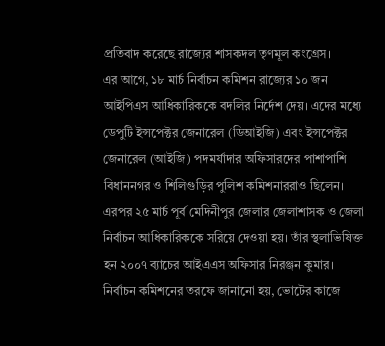প্রতিবাদ করেছে রাজ্যের শাসকদল তৃণমূল কংগ্রেস।
এর আগে, ১৮ মার্চ নির্বাচন কমিশন রাজ্যের ১০ জন আইপিএস আধিকারিককে বদলির নির্দেশ দেয়। এদের মধ্যে ডেপুটি ইন্সপেক্টর জেনারেল (ডিআইজি) এবং ইন্সপেক্টর জেনারেল (আইজি) পদমর্যাদার অফিসারদের পাশাপাশি বিধাননগর ও শিলিগুড়ির পুলিশ কমিশনাররাও ছিলেন।
এরপর ২৫ মার্চ পূর্ব মেদিনীপুর জেলার জেলাশাসক ও জেলা নির্বাচন আধিকারিককে সরিয়ে দেওয়া হয়। তাঁর স্থলাভিষিক্ত হন ২০০৭ ব্যাচের আইএএস অফিসার নিরঞ্জন কুমার। নির্বাচন কমিশনের তরফে জানানো হয়, ভোটের কাজে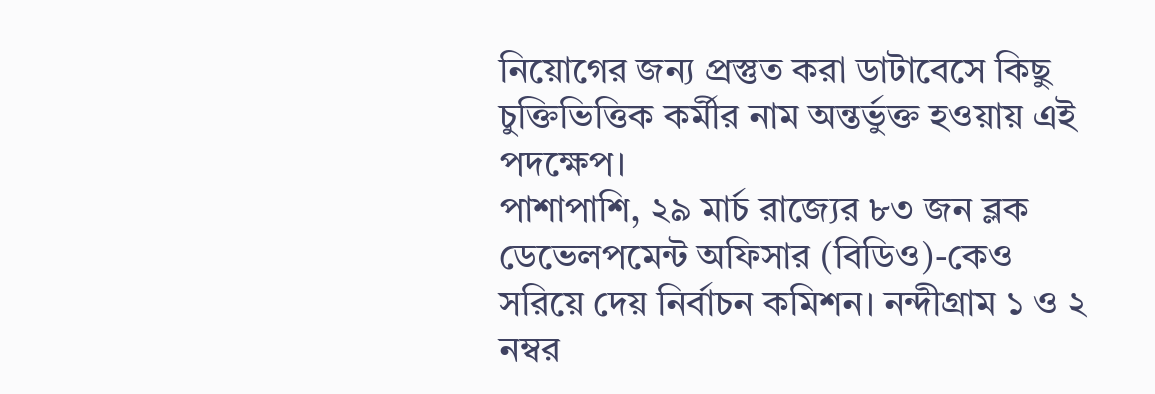নিয়োগের জন্য প্রস্তুত করা ডাটাবেসে কিছু চুক্তিভিত্তিক কর্মীর নাম অন্তর্ভুক্ত হওয়ায় এই পদক্ষেপ।
পাশাপাশি, ২৯ মার্চ রাজ্যের ৮৩ জন ব্লক ডেভেলপমেন্ট অফিসার (বিডিও)-কেও সরিয়ে দেয় নির্বাচন কমিশন। নন্দীগ্রাম ১ ও ২ নম্বর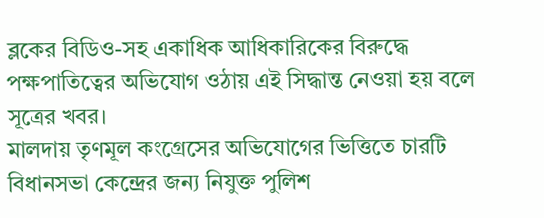ব্লকের বিডিও-সহ একাধিক আধিকারিকের বিরুদ্ধে পক্ষপাতিত্বের অভিযোগ ওঠায় এই সিদ্ধান্ত নেওয়া হয় বলে সূত্রের খবর।
মালদায় তৃণমূল কংগ্রেসের অভিযোগের ভিত্তিতে চারটি বিধানসভা কেন্দ্রের জন্য নিযুক্ত পুলিশ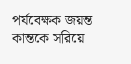পর্যবেক্ষক জয়ন্ত কান্তকে সরিয়ে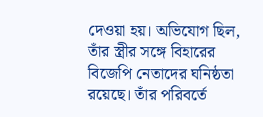দেওয়া হয়। অভিযোগ ছিল, তাঁর স্ত্রীর সঙ্গে বিহারের বিজেপি নেতাদের ঘনিষ্ঠতা রয়েছে। তাঁর পরিবর্তে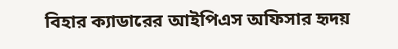বিহার ক্যাডারের আইপিএস অফিসার হৃদয়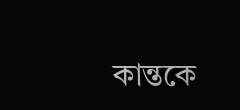কান্তকে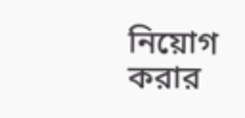নিয়োগ করার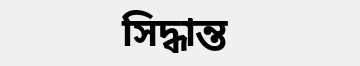সিদ্ধান্ত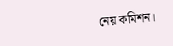নেয় কমিশন।